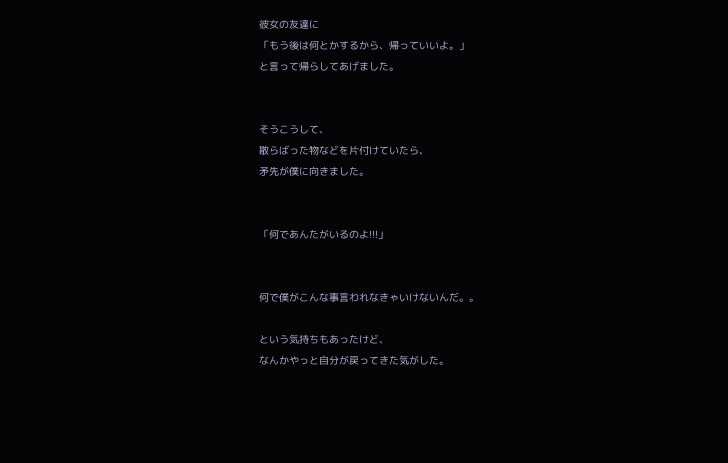彼女の友達に
「もう後は何とかするから、帰っていいよ。」
と言って帰らしてあげました。


そうこうして、
散らばった物などを片付けていたら、
矛先が僕に向きました。


「何であんたがいるのよ!!!」


何で僕がこんな事言われなきゃいけないんだ。。

という気持ちもあったけど、
なんかやっと自分が戻ってきた気がした。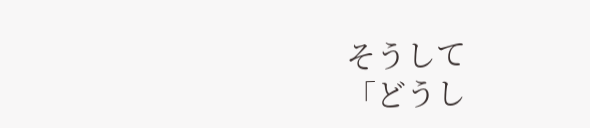そうして
「どうし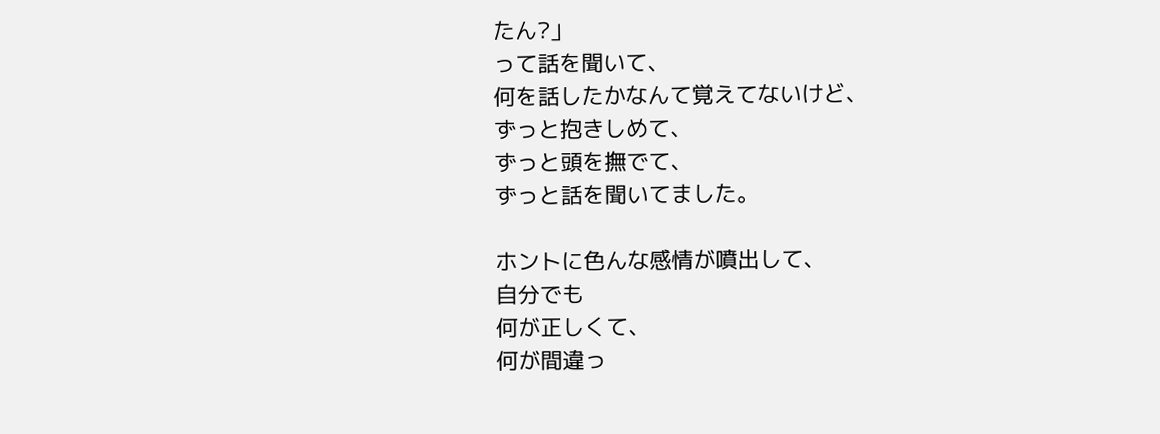たん?」
って話を聞いて、
何を話したかなんて覚えてないけど、
ずっと抱きしめて、
ずっと頭を撫でて、
ずっと話を聞いてました。

ホントに色んな感情が噴出して、
自分でも
何が正しくて、
何が間違っ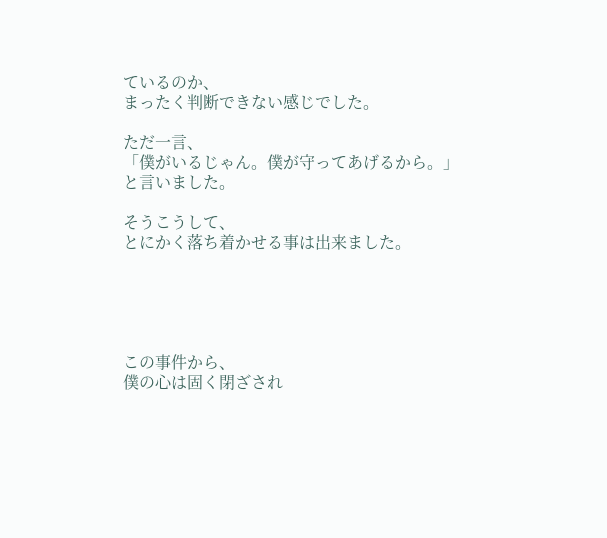ているのか、
まったく判断できない感じでした。

ただ一言、
「僕がいるじゃん。僕が守ってあげるから。」
と言いました。

そうこうして、
とにかく落ち着かせる事は出来ました。





この事件から、
僕の心は固く閉ざされ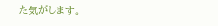た気がします。